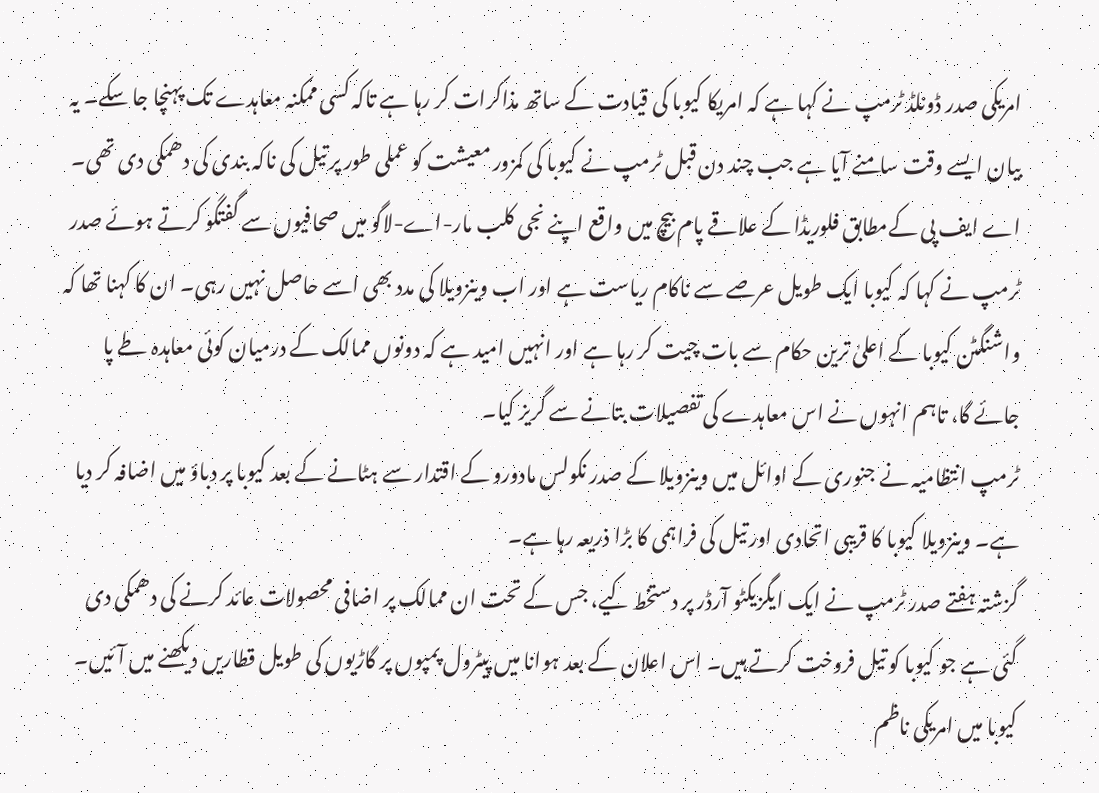امریکی صدر ڈونلڈ ٹرمپ نے کہا ہے کہ امریکا کیوبا کی قیادت کے ساتھ مذاکرات کر رہا ہے تاکہ کسی ممکنہ معاہدے تک پہنچا جا سکے۔ یہ بیان ایسے وقت سامنے آیا ہے جب چند دن قبل ٹرمپ نے کیوبا کی کمزور معیشت کو عملی طور پر تیل کی ناکہ بندی کی دھمکی دی تھی۔
اے ایف پی کےمطابق فلوریڈا کے علاقے پام بیچ میں واقع اپنے نجی کلب مار-اے-لاگو میں صحافیوں سے گفتگو کرتے ہوئے صدر ٹرمپ نے کہا کہ کیوبا ایک طویل عرصے سے ناکام ریاست ہے اور اب وینزویلا کی مدد بھی اسے حاصل نہیں رہی۔ ان کا کہنا تھا کہ واشنگٹن کیوبا کے اعلیٰ ترین حکام سے بات چیت کر رہا ہے اور انہیں امید ہے کہ دونوں ممالک کے درمیان کوئی معاہدہ طے پا جائے گا، تاہم انہوں نے اس معاہدے کی تفصیلات بتانے سے گریز کیا۔
ٹرمپ انتظامیہ نے جنوری کے اوائل میں وینزویلا کے صدر نکولس مادورو کے اقتدار سے ہٹانے کے بعد کیوبا پر دباؤ میں اضافہ کر دیا ہے۔ وینزویلا کیوبا کا قریبی اتحادی اور تیل کی فراہمی کا بڑا ذریعہ رہا ہے۔
گزشتہ ہفتے صدر ٹرمپ نے ایک ایگزیکٹو آرڈر پر دستخط کیے، جس کے تحت ان ممالک پر اضافی محصولات عائد کرنے کی دھمکی دی گئی ہے جو کیوبا کو تیل فروخت کرتے ہیں۔ اس اعلان کے بعد ہوانا میں پیٹرول پمپوں پر گاڑیوں کی طویل قطاریں دیکھنے میں آئیں۔
کیوبا میں امریکی ناظم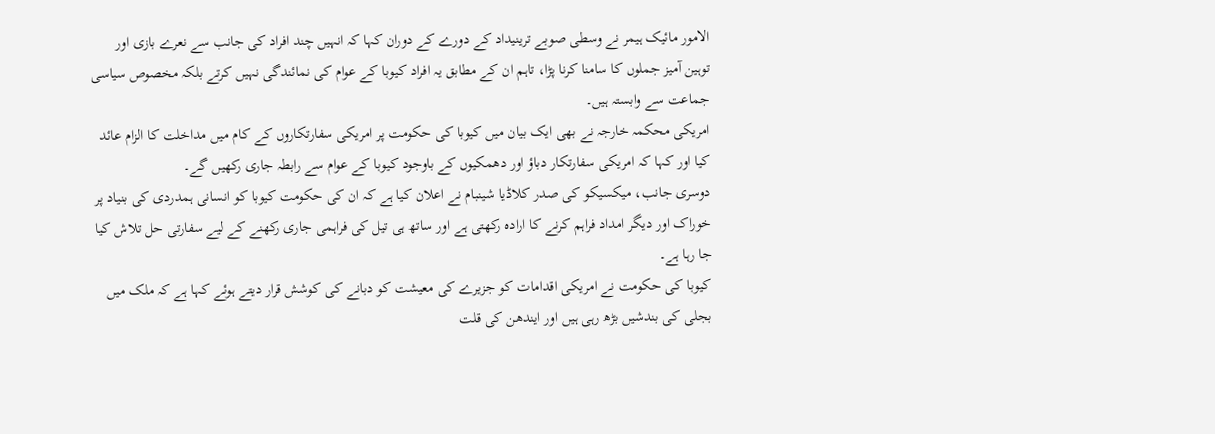الامور مائیک ہیمر نے وسطی صوبے ترینیداد کے دورے کے دوران کہا کہ انہیں چند افراد کی جانب سے نعرے بازی اور توہین آمیز جملوں کا سامنا کرنا پڑا، تاہم ان کے مطابق یہ افراد کیوبا کے عوام کی نمائندگی نہیں کرتے بلکہ مخصوص سیاسی جماعت سے وابستہ ہیں۔
امریکی محکمہ خارجہ نے بھی ایک بیان میں کیوبا کی حکومت پر امریکی سفارتکاروں کے کام میں مداخلت کا الزام عائد کیا اور کہا کہ امریکی سفارتکار دباؤ اور دھمکیوں کے باوجود کیوبا کے عوام سے رابطہ جاری رکھیں گے۔
دوسری جانب، میکسیکو کی صدر کلاڈیا شینبام نے اعلان کیا ہے کہ ان کی حکومت کیوبا کو انسانی ہمدردی کی بنیاد پر خوراک اور دیگر امداد فراہم کرنے کا ارادہ رکھتی ہے اور ساتھ ہی تیل کی فراہمی جاری رکھنے کے لیے سفارتی حل تلاش کیا جا رہا ہے۔
کیوبا کی حکومت نے امریکی اقدامات کو جزیرے کی معیشت کو دبانے کی کوشش قرار دیتے ہوئے کہا ہے کہ ملک میں بجلی کی بندشیں بڑھ رہی ہیں اور ایندھن کی قلت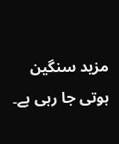مزید سنگین ہوتی جا رہی ہے۔